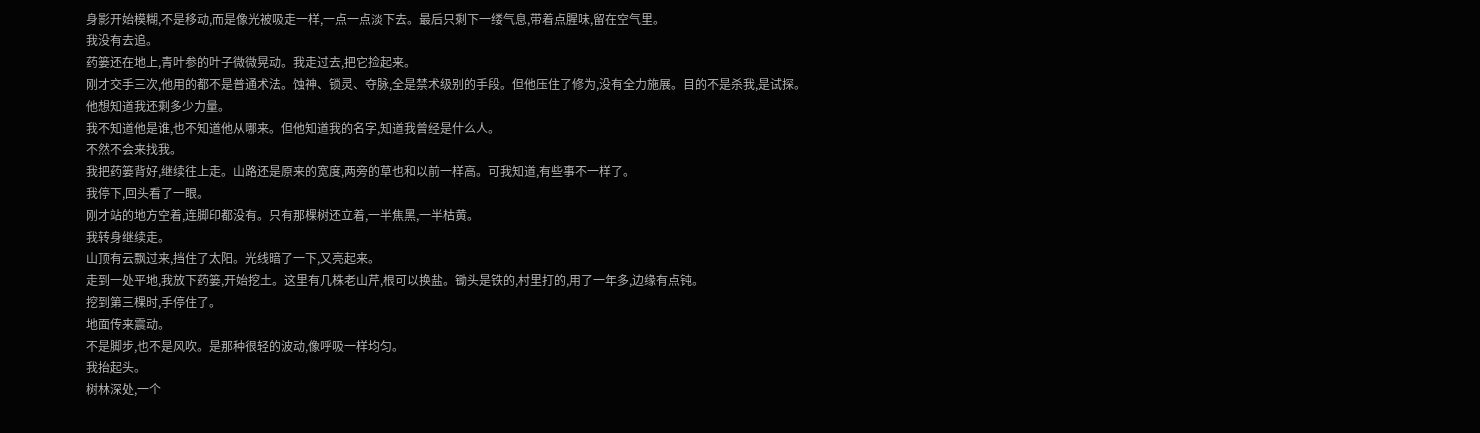身影开始模糊,不是移动,而是像光被吸走一样,一点一点淡下去。最后只剩下一缕气息,带着点腥味,留在空气里。
我没有去追。
药篓还在地上,青叶参的叶子微微晃动。我走过去,把它捡起来。
刚才交手三次,他用的都不是普通术法。蚀神、锁灵、夺脉,全是禁术级别的手段。但他压住了修为,没有全力施展。目的不是杀我,是试探。
他想知道我还剩多少力量。
我不知道他是谁,也不知道他从哪来。但他知道我的名字,知道我曾经是什么人。
不然不会来找我。
我把药篓背好,继续往上走。山路还是原来的宽度,两旁的草也和以前一样高。可我知道,有些事不一样了。
我停下,回头看了一眼。
刚才站的地方空着,连脚印都没有。只有那棵树还立着,一半焦黑,一半枯黄。
我转身继续走。
山顶有云飘过来,挡住了太阳。光线暗了一下,又亮起来。
走到一处平地,我放下药篓,开始挖土。这里有几株老山芹,根可以换盐。锄头是铁的,村里打的,用了一年多,边缘有点钝。
挖到第三棵时,手停住了。
地面传来震动。
不是脚步,也不是风吹。是那种很轻的波动,像呼吸一样均匀。
我抬起头。
树林深处,一个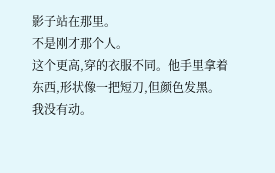影子站在那里。
不是刚才那个人。
这个更高,穿的衣服不同。他手里拿着东西,形状像一把短刀,但颜色发黑。
我没有动。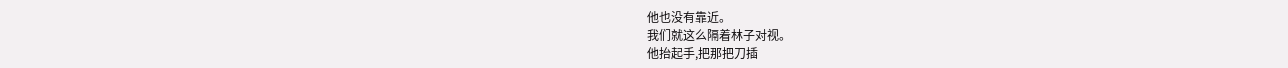他也没有靠近。
我们就这么隔着林子对视。
他抬起手,把那把刀插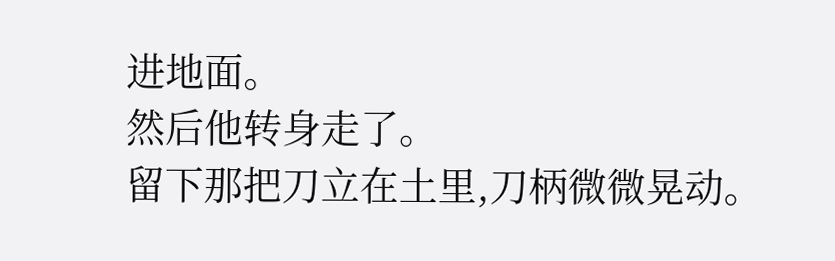进地面。
然后他转身走了。
留下那把刀立在土里,刀柄微微晃动。